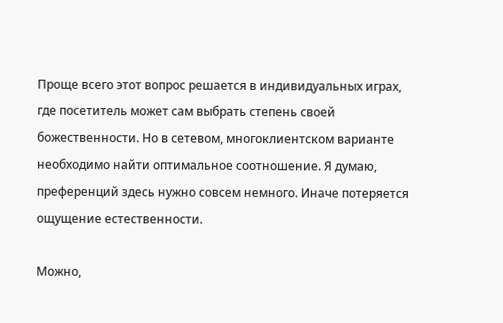Проще всего этот вопрос решается в индивидуальных играх, где посетитель может сам выбрать степень своей божественности. Но в сетевом, многоклиентском варианте необходимо найти оптимальное соотношение. Я думаю, преференций здесь нужно совсем немного. Иначе потеряется ощущение естественности.

Можно,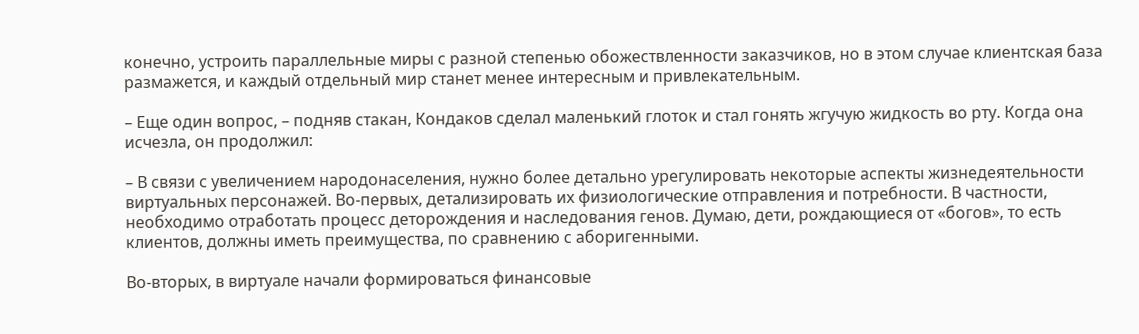конечно, устроить параллельные миры с разной степенью обожествленности заказчиков, но в этом случае клиентская база размажется, и каждый отдельный мир станет менее интересным и привлекательным.

– Еще один вопрос, – подняв стакан, Кондаков сделал маленький глоток и стал гонять жгучую жидкость во рту. Когда она исчезла, он продолжил:

– В связи с увеличением народонаселения, нужно более детально урегулировать некоторые аспекты жизнедеятельности виртуальных персонажей. Во-первых, детализировать их физиологические отправления и потребности. В частности, необходимо отработать процесс деторождения и наследования генов. Думаю, дети, рождающиеся от «богов», то есть клиентов, должны иметь преимущества, по сравнению с аборигенными.

Во-вторых, в виртуале начали формироваться финансовые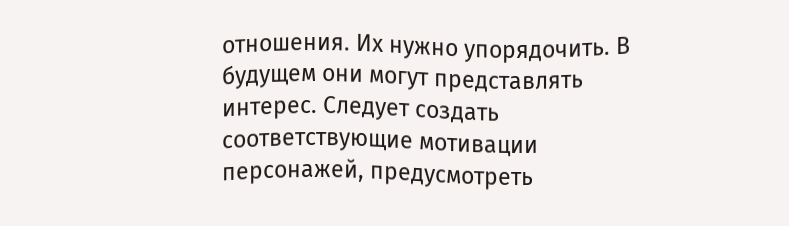отношения. Их нужно упорядочить. В будущем они могут представлять интерес. Следует создать соответствующие мотивации персонажей, предусмотреть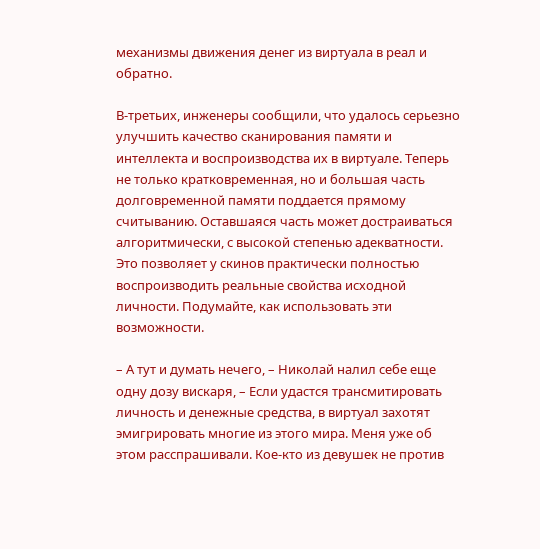механизмы движения денег из виртуала в реал и обратно.

В-третьих, инженеры сообщили, что удалось серьезно улучшить качество сканирования памяти и интеллекта и воспроизводства их в виртуале. Теперь не только кратковременная, но и большая часть долговременной памяти поддается прямому считыванию. Оставшаяся часть может достраиваться алгоритмически, с высокой степенью адекватности. Это позволяет у скинов практически полностью воспроизводить реальные свойства исходной личности. Подумайте, как использовать эти возможности.

– А тут и думать нечего, – Николай налил себе еще одну дозу вискаря, – Если удастся трансмитировать личность и денежные средства, в виртуал захотят эмигрировать многие из этого мира. Меня уже об этом расспрашивали. Кое-кто из девушек не против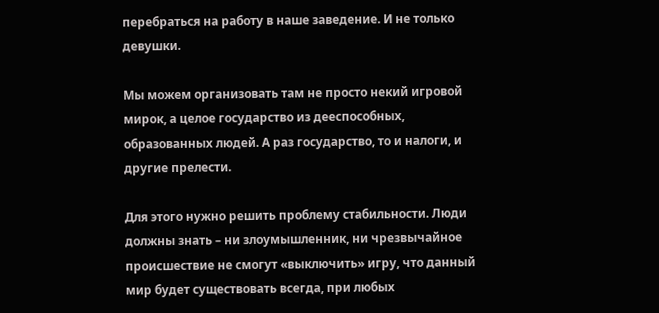перебраться на работу в наше заведение. И не только девушки.

Мы можем организовать там не просто некий игровой мирок, а целое государство из дееспособных, образованных людей. А раз государство, то и налоги, и другие прелести.

Для этого нужно решить проблему стабильности. Люди должны знать – ни злоумышленник, ни чрезвычайное происшествие не смогут «выключить» игру, что данный мир будет существовать всегда, при любых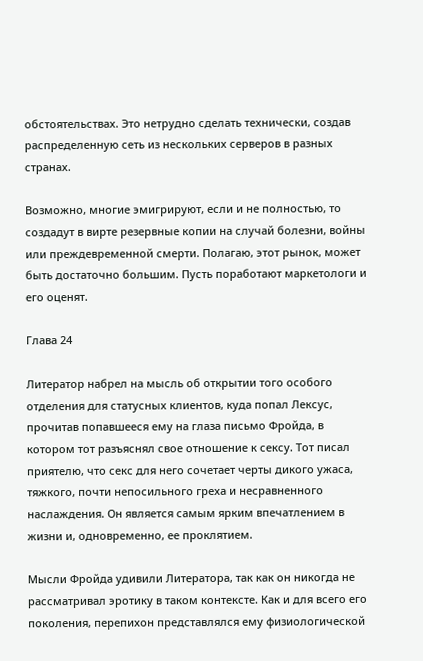обстоятельствах. Это нетрудно сделать технически, создав распределенную сеть из нескольких серверов в разных странах.

Возможно, многие эмигрируют, если и не полностью, то создадут в вирте резервные копии на случай болезни, войны или преждевременной смерти. Полагаю, этот рынок, может быть достаточно большим. Пусть поработают маркетологи и его оценят.

Глава 24

Литератор набрел на мысль об открытии того особого отделения для статусных клиентов, куда попал Лексус, прочитав попавшееся ему на глаза письмо Фройда, в котором тот разъяснял свое отношение к сексу. Тот писал приятелю, что секс для него сочетает черты дикого ужаса, тяжкого, почти непосильного греха и несравненного наслаждения. Он является самым ярким впечатлением в жизни и, одновременно, ее проклятием.

Мысли Фройда удивили Литератора, так как он никогда не рассматривал эротику в таком контексте. Как и для всего его поколения, перепихон представлялся ему физиологической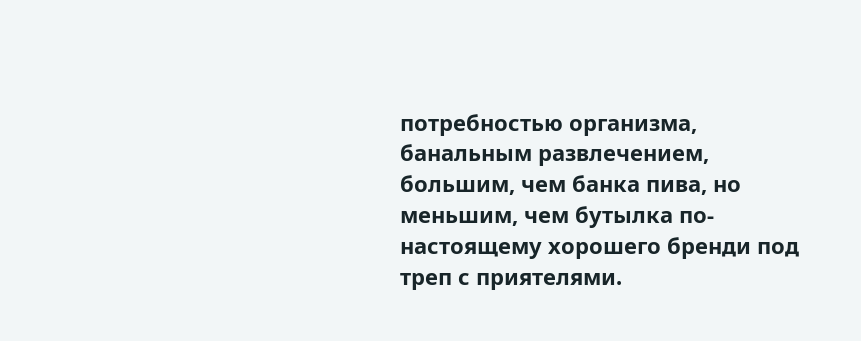потребностью организма, банальным развлечением, большим, чем банка пива, но меньшим, чем бутылка по-настоящему хорошего бренди под треп с приятелями.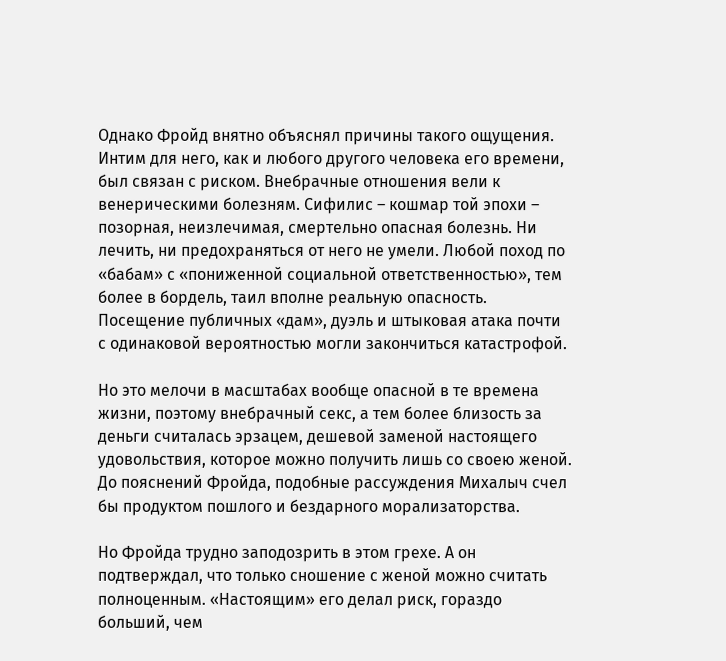Однако Фройд внятно объяснял причины такого ощущения. Интим для него, как и любого другого человека его времени, был связан с риском. Внебрачные отношения вели к венерическими болезням. Сифилис – кошмар той эпохи – позорная, неизлечимая, смертельно опасная болезнь. Ни лечить, ни предохраняться от него не умели. Любой поход по «бабам» с «пониженной социальной ответственностью», тем более в бордель, таил вполне реальную опасность. Посещение публичных «дам», дуэль и штыковая атака почти с одинаковой вероятностью могли закончиться катастрофой.

Но это мелочи в масштабах вообще опасной в те времена жизни, поэтому внебрачный секс, а тем более близость за деньги считалась эрзацем, дешевой заменой настоящего удовольствия, которое можно получить лишь со своею женой. До пояснений Фройда, подобные рассуждения Михалыч счел бы продуктом пошлого и бездарного морализаторства.

Но Фройда трудно заподозрить в этом грехе. А он подтверждал, что только сношение с женой можно считать полноценным. «Настоящим» его делал риск, гораздо больший, чем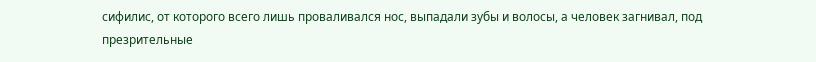сифилис, от которого всего лишь проваливался нос, выпадали зубы и волосы, а человек загнивал, под презрительные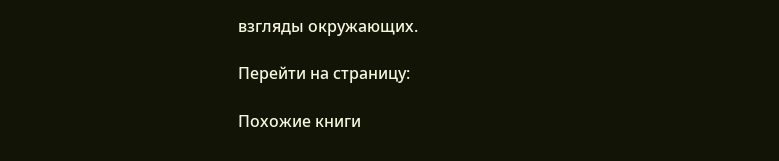взгляды окружающих.

Перейти на страницу:

Похожие книги